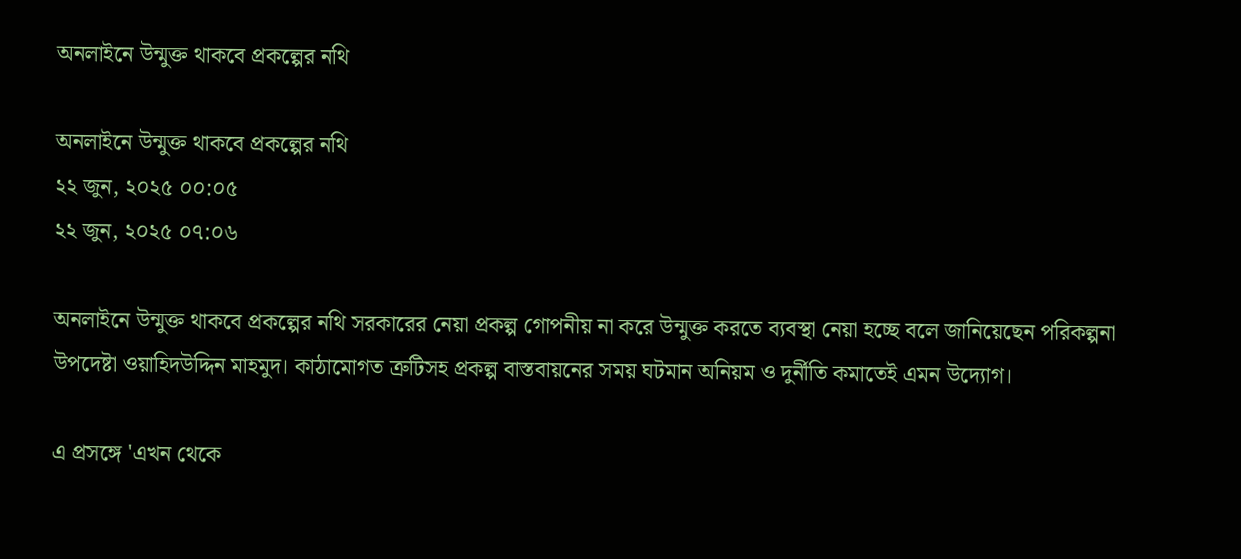অনলাইনে উন্মুক্ত থাকবে প্রকল্পের নথি

অনলাইনে উন্মুক্ত থাকবে প্রকল্পের নথি
২২ জুন, ২০২৫ ০০:০৫
২২ জুন, ২০২৫ ০৭:০৬

অনলাইনে উন্মুক্ত থাকবে প্রকল্পের নথি সরকারের নেয়া প্রকল্প গোপনীয় না করে উন্মুক্ত করতে ব্যবস্থা নেয়া হচ্ছে বলে জানিয়েছেন পরিকল্পনা উপদেষ্টা ওয়াহিদউদ্দিন মাহমুদ। কাঠামোগত ত্রুটিসহ প্রকল্প বাস্তবায়নের সময় ঘটমান অনিয়ম ও দুর্নীতি কমাতেই এমন উদ্যোগ।

এ প্রসঙ্গে 'এখন থেকে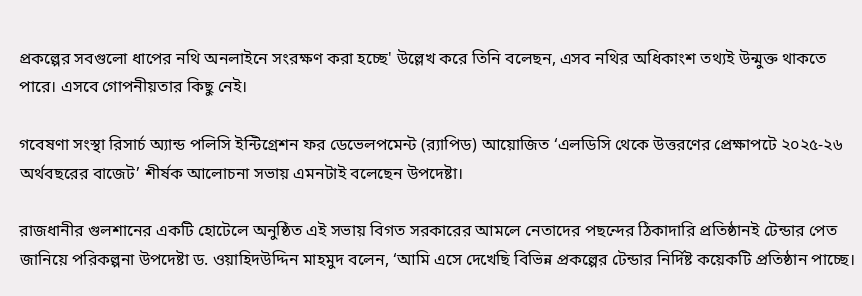প্রকল্পের সবগুলো ধাপের নথি অনলাইনে সংরক্ষণ করা হচ্ছে' উল্লেখ করে তিনি বলেছন, এসব নথির অধিকাংশ তথ্যই উন্মুক্ত থাকতে পারে। এসবে গোপনীয়তার কিছু নেই।

গবেষণা সংস্থা রিসার্চ অ্যান্ড পলিসি ইন্টিগ্রেশন ফর ডেভেলপমেন্ট (র‍্যাপিড) আয়োজিত ‘এলডিসি থেকে উত্তরণের প্রেক্ষাপটে ২০২৫-২৬ অর্থবছরের বাজেট’ শীর্ষক আলোচনা সভায় এমনটাই বলেছেন উপদেষ্টা।

রাজধানীর গুলশানের একটি হোটেলে অনুষ্ঠিত এই সভায় বিগত সরকারের আমলে নেতাদের পছন্দের ঠিকাদারি প্রতিষ্ঠানই টেন্ডার পেত জানিয়ে পরিকল্পনা উপদেষ্টা ড. ওয়াহিদউদ্দিন মাহমুদ বলেন, ‘আমি এসে দেখেছি বিভিন্ন প্রকল্পের টেন্ডার নির্দিষ্ট কয়েকটি প্রতিষ্ঠান পাচ্ছে।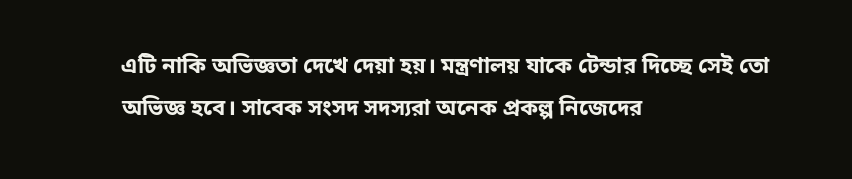এটি নাকি অভিজ্ঞতা দেখে দেয়া হয়। মন্ত্রণালয় যাকে টেন্ডার দিচ্ছে সেই তো অভিজ্ঞ হবে। সাবেক সংসদ সদস্যরা অনেক প্রকল্প নিজেদের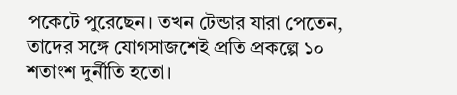পকেটে পুরেছেন। তখন টেন্ডার যারা পেতেন, তাদের সঙ্গে যোগসাজশেই প্রতি প্রকল্পে ১০ শতাংশ দুর্নীতি হতো।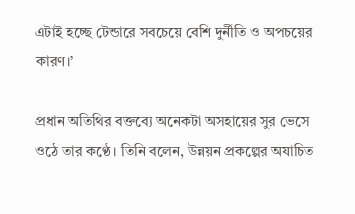এটাই হচ্ছে টেন্ডারে সবচেয়ে বেশি দুর্নীতি ও অপচয়ের কারণ।’

প্রধান অতিথির বক্তব্যে অনেকটা অসহায়ের সুর ভেসে ওঠে তার কণ্ঠে। তিনি বলেন, উন্নয়ন প্রকল্পের অযাচিত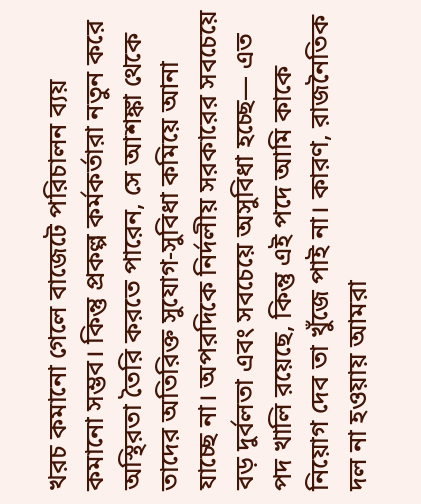খরচ কমানো গেলে বাজেটে পরিচালন ব্যয় কমানো সম্ভব। কিন্তু প্রকল্প কর্মকর্তারা নতুন করে অস্থিরতা তৈরি করতে পারেন, সে আশঙ্কা থেকে তাদের অতিরিক্ত সুযোগ-সুবিধা কমিয়ে আনা যাচ্ছে না। অপরদিকে নির্দলীয় সরকারের সবচেয়ে বড় দুর্বলতা এবং সবচেয়ে অসুবিধা হচ্ছে— এত পদ খালি রয়েছে, কিন্তু এই পদে আমি কাকে নিয়োগ দেব তা খুঁজে পাই না। কারণ, রাজনৈতিক দল না হওয়ায় আমরা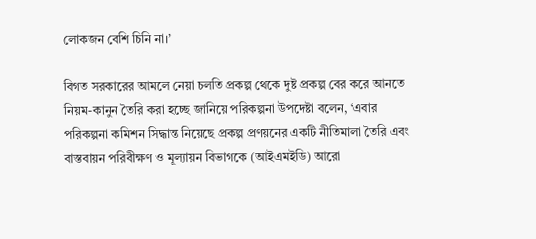লোকজন বেশি চিনি না।’

বিগত সরকারের আমলে নেয়া চলতি প্রকল্প থেকে দুষ্ট প্রকল্প বের করে আনতে নিয়ম-কানুন তৈরি করা হচ্ছে জানিয়ে পরিকল্পনা উপদেষ্টা বলেন, ‘এবার পরিকল্পনা কমিশন সিদ্ধান্ত নিয়েছে প্রকল্প প্রণয়নের একটি নীতিমালা তৈরি এবং বাস্তবায়ন পরিবীক্ষণ ও মূল্যায়ন বিভাগকে (আইএমইডি) আরো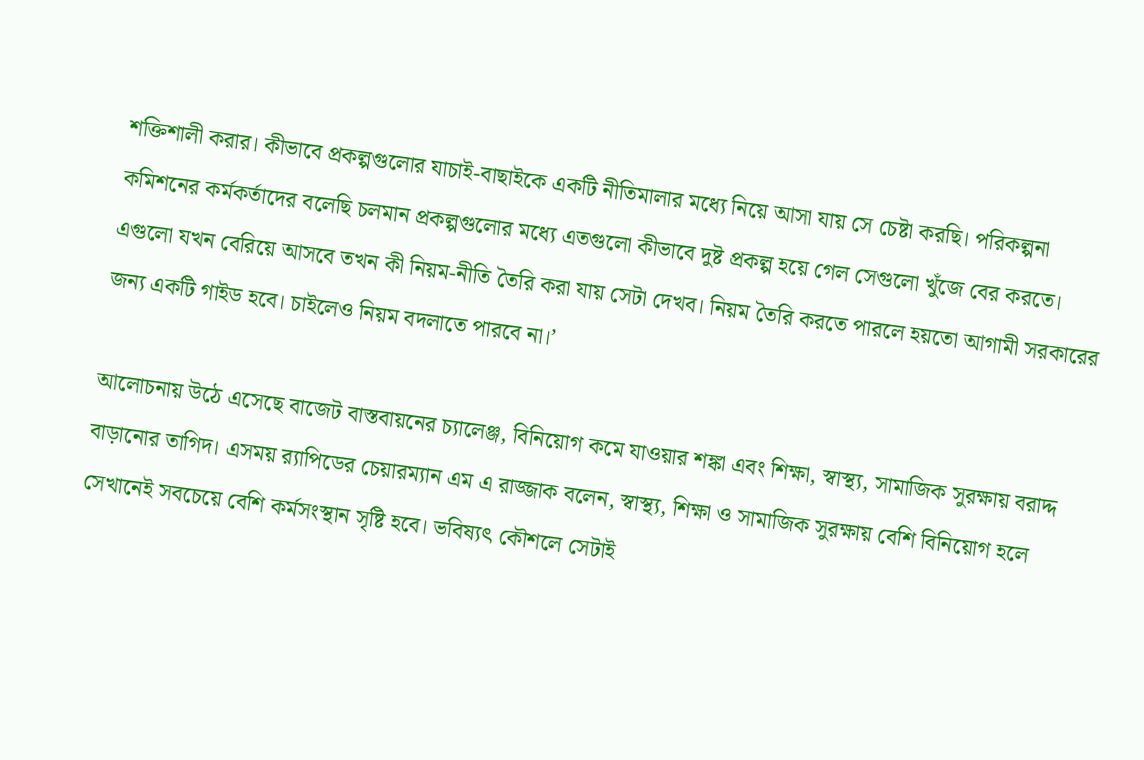শক্তিশালী করার। কীভাবে প্রকল্পগুলোর যাচাই-বাছাইকে একটি নীতিমালার মধ্যে নিয়ে আসা যায় সে চেষ্টা করছি। পরিকল্পনা কমিশনের কর্মকর্তাদের বলেছি চলমান প্রকল্পগুলোর মধ্যে এতগুলো কীভাবে দুষ্ট প্রকল্প হয়ে গেল সেগুলো খুঁজে বের করতে। এগুলো যখন বেরিয়ে আসবে তখন কী নিয়ম-নীতি তৈরি করা যায় সেটা দেখব। নিয়ম তৈরি করতে পারলে হয়তো আগামী সরকারের জন্য একটি গাইড হবে। চাইলেও নিয়ম বদলাতে পারবে না।’

আলোচনায় উঠে এসেছে বাজেট বাস্তবায়নের চ্যালেঞ্জ, বিনিয়োগ কমে যাওয়ার শঙ্কা এবং শিক্ষা, স্বাস্থ্য, সামাজিক সুরক্ষায় বরাদ্দ বাড়ানোর তাগিদ। এসময় র‍্যাপিডের চেয়ারম্যান এম এ রাজ্জাক বলেন, স্বাস্থ্য, শিক্ষা ও সামাজিক সুরক্ষায় বেশি বিনিয়োগ হলে সেখানেই সবচেয়ে বেশি কর্মসংস্থান সৃষ্টি হবে। ভবিষ্যৎ কৌশলে সেটাই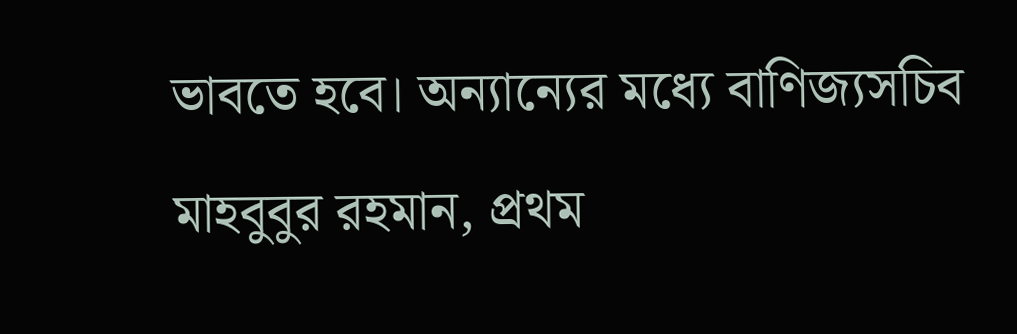ভাবতে হবে। অন্যান্যের মধ্যে বাণিজ্যসচিব মাহবুবুর রহমান, প্রথম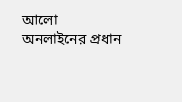আলো অনলাইনের প্রধান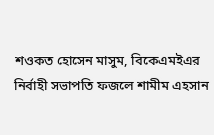শওকত হোসেন মাসুম, বিকেএমইএর নির্বাহী সভাপতি ফজলে শামীম এহসান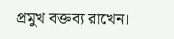প্রমুখ বক্তব্য রাখেন।